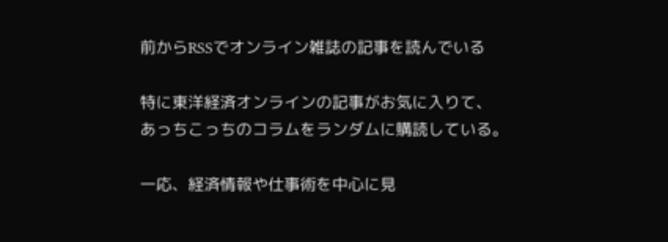前からRSSでオンライン雑誌の記事を読んでいる

特に東洋経済オンラインの記事がお気に入りて、
あっちこっちのコラムをランダムに購読している。

一応、経済情報や仕事術を中心に見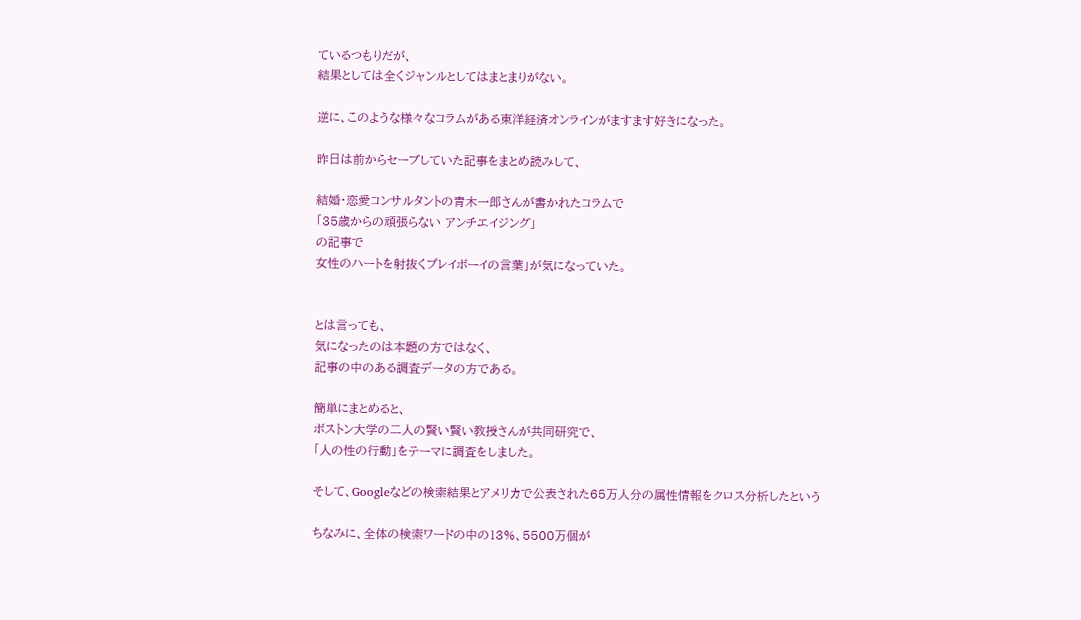ているつもりだが、
結果としては全くジャンルとしてはまとまりがない。

逆に、このような様々なコラムがある東洋経済オンラインがますます好きになった。

昨日は前からセーブしていた記事をまとめ読みして、

結婚・恋愛コンサルタントの青木一郎さんが書かれたコラムで
「35歳からの頑張らない アンチエイジング」
の記事で
女性のハートを射抜くプレイボーイの言葉」が気になっていた。


とは言っても、
気になったのは本題の方ではなく、
記事の中のある調査データの方である。

簡単にまとめると、
ボストン大学の二人の賢い賢い教授さんが共同研究で、
「人の性の行動」をテーマに調査をしました。

そして、Googleなどの検索結果とアメリカで公表された65万人分の属性情報をクロス分析したという

ちなみに、全体の検索ワードの中の13%、5500万個が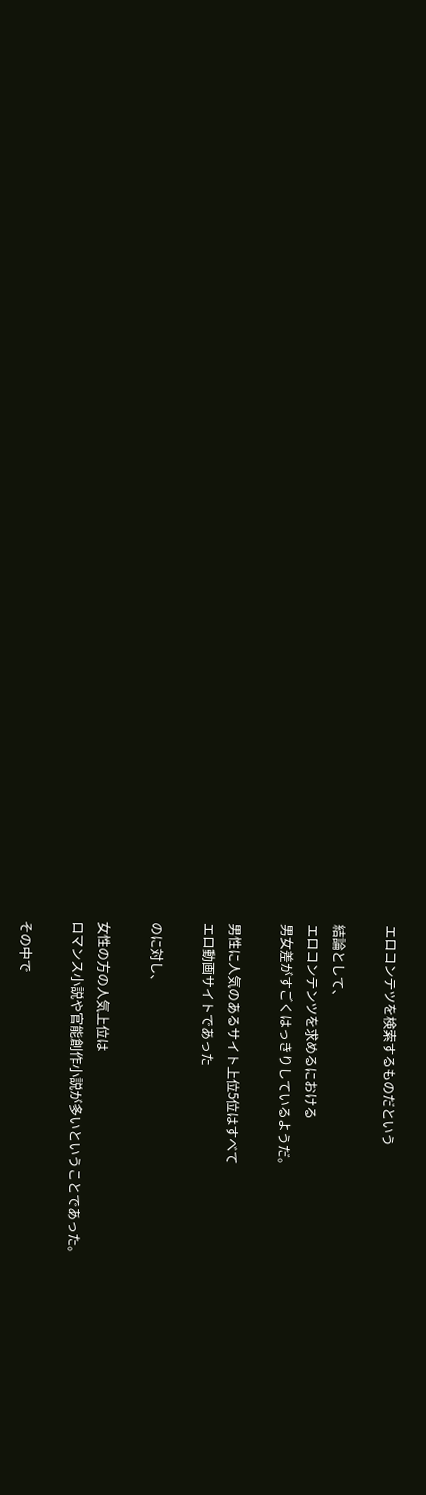エロコンテツを検索するものだという

結論として、
エロコンテンツを求めるにおける
男女差がすごくはっきりしているようだ。

男性に人気のあるサイト上位5位はすべて
エロ動画サイトであった

のに対し、

女性の方の人気上位は
ロマンス小説や官能創作小説が多いということであった。

その中で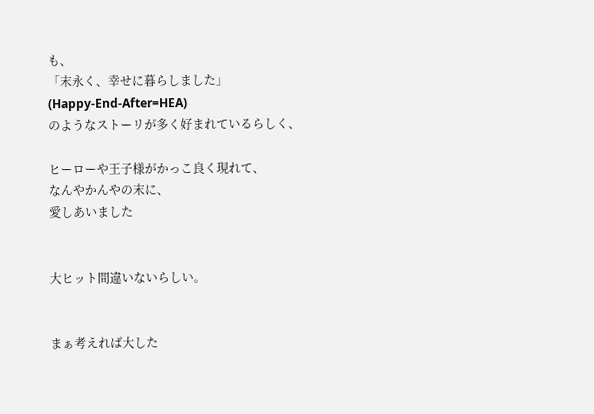も、
「末永く、幸せに暮らしました」
(Happy-End-After=HEA)
のようなストーリが多く好まれているらしく、

ヒーローや王子様がかっこ良く現れて、
なんやかんやの末に、
愛しあいました


大ヒット間違いないらしい。


まぁ考えれば大した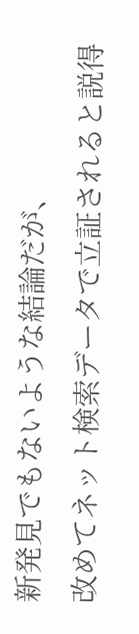新発見でもないような結論だが、
改めてネット検索データで立証されると説得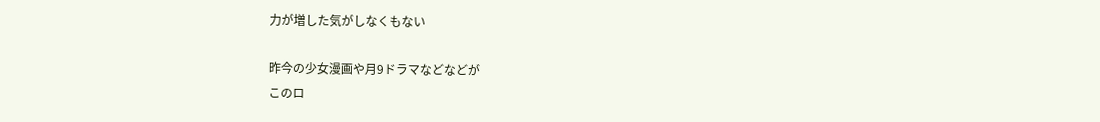力が増した気がしなくもない

昨今の少女漫画や月9ドラマなどなどが
このロ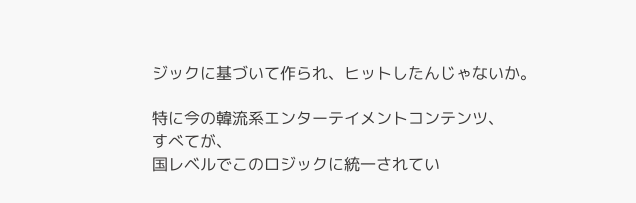ジックに基づいて作られ、ヒットしたんじゃないか。

特に今の韓流系エンターテイメントコンテンツ、
すべてが、
国レベルでこのロジックに統一されてい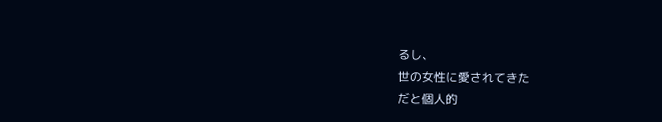るし、
世の女性に愛されてきた
だと個人的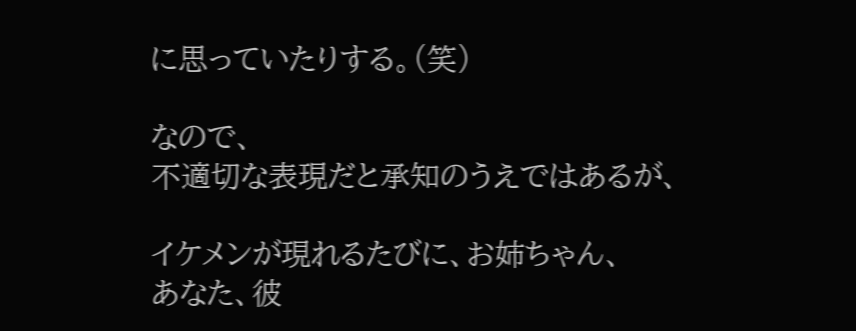に思っていたりする。(笑)

なので、
不適切な表現だと承知のうえではあるが、

イケメンが現れるたびに、お姉ちゃん、
あなた、彼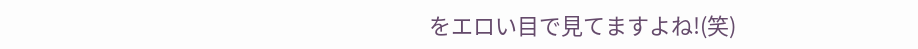をエロい目で見てますよね!(笑)